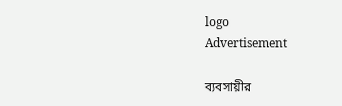logo
Advertisement

ব্যবসায়ীর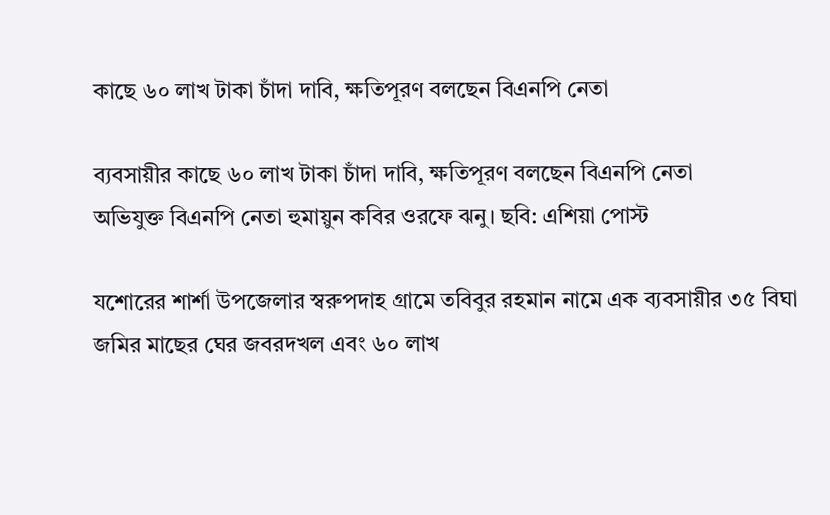কাছে ৬০ লাখ টাকা চাঁদা দাবি, ক্ষতিপূরণ বলছেন বিএনপি নেতা

ব্যবসায়ীর কাছে ৬০ লাখ টাকা চাঁদা দাবি, ক্ষতিপূরণ বলছেন বিএনপি নেতা
অভিযুক্ত বিএনপি নেতা হুমায়ুন কবির ওরফে ঝনু। ছবি: এশিয়া পোস্ট

যশোরের শার্শা উপজেলার স্বরুপদাহ গ্রামে তবিবুর রহমান নামে এক ব্যবসায়ীর ৩৫ বিঘা জমির মাছের ঘের জবরদখল এবং ৬০ লাখ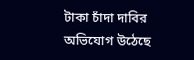টাকা চাঁদা দাবির অভিযোগ উঠেছে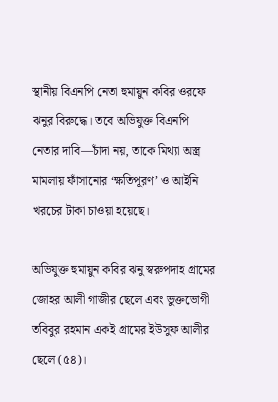স্থানীয় বিএনপি নেতা হুমায়ুন কবির ওরফে ঝনুর বিরুদ্ধে। তবে অভিযুক্ত বিএনপি নেতার দাবি—চাঁদা নয়, তাকে মিথ্যা অস্ত্র মামলায় ফাঁসানোর ‘ক্ষতিপূরণ’ ও আইনি খরচের টাকা চাওয়া হয়েছে।

অভিযুক্ত হুমায়ুন কবির ঝনু স্বরুপদাহ গ্রামের জোহর আলী গাজীর ছেলে এবং ভুক্তভোগী তবিবুর রহমান একই গ্রামের ইউসুফ আলীর ছেলে (৫৪)।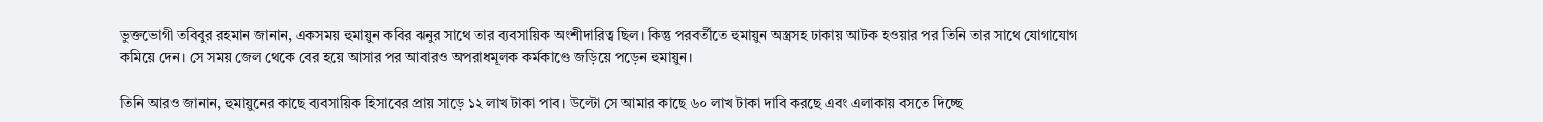ভুক্তভোগী তবিবুর রহমান জানান, একসময় হুমায়ুন কবির ঝনুর সাথে তার ব্যবসায়িক অংশীদারিত্ব ছিল। কিন্তু পরবর্তীতে হুমায়ুন অস্ত্রসহ ঢাকায় আটক হওয়ার পর তিনি তার সাথে যোগাযোগ কমিয়ে দেন। সে সময় জেল থেকে বের হয়ে আসার পর আবারও অপরাধমূলক কর্মকাণ্ডে জড়িয়ে পড়েন হুমায়ুন।

তিনি আরও জানান, হুমায়ুনের কাছে ব্যবসায়িক হিসাবের প্রায় সাড়ে ১২ লাখ টাকা পাব। উল্টো সে আমার কাছে ৬০ লাখ টাকা দাবি করছে এবং এলাকায় বসতে দিচ্ছে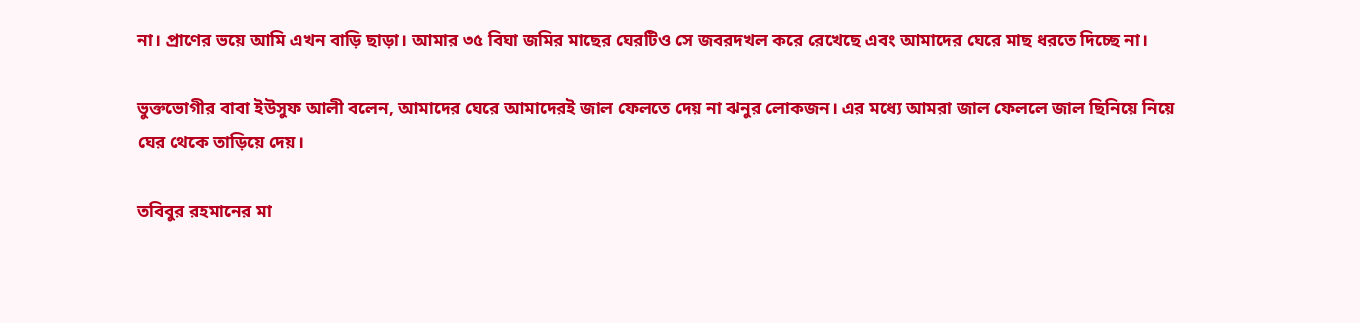না। প্রাণের ভয়ে আমি এখন বাড়ি ছাড়া। আমার ৩৫ বিঘা জমির মাছের ঘেরটিও সে জবরদখল করে রেখেছে এবং আমাদের ঘেরে মাছ ধরতে দিচ্ছে না।

ভুক্তভোগীর বাবা ইউসুফ আলী বলেন, আমাদের ঘেরে আমাদেরই জাল ফেলতে দেয় না ঝনুর লোকজন। এর মধ্যে আমরা জাল ফেললে জাল ছিনিয়ে নিয়ে ঘের থেকে তাড়িয়ে দেয়।

তবিবুর রহমানের মা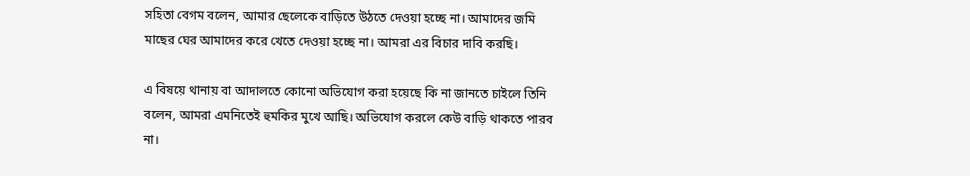সহিতা বেগম বলেন, আমার ছেলেকে বাড়িতে উঠতে দেওয়া হচ্ছে না। আমাদের জমি মাছের ঘের আমাদের করে খেতে দেওয়া হচ্ছে না। আমরা এর বিচার দাবি করছি।

এ বিষয়ে থানায় বা আদালতে কোনো অভিযোগ করা হয়েছে কি না জানতে চাইলে তিনি বলেন, আমরা এমনিতেই হুমকির মুখে আছি। অভিযোগ করলে কেউ বাড়ি থাকতে পারব না।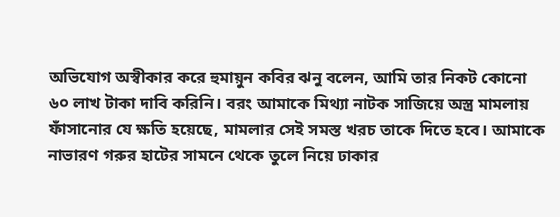অভিযোগ অস্বীকার করে হুমায়ুন কবির ঝনু বলেন, আমি তার নিকট কোনো ৬০ লাখ টাকা দাবি করিনি। বরং আমাকে মিথ্যা নাটক সাজিয়ে অস্ত্র মামলায় ফাঁসানোর যে ক্ষতি হয়েছে, মামলার সেই সমস্ত খরচ তাকে দিতে হবে। আমাকে নাভারণ গরুর হাটের সামনে থেকে তুলে নিয়ে ঢাকার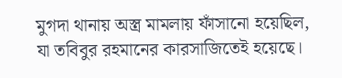মুগদা থানায় অস্ত্র মামলায় ফাঁসানো হয়েছিল, যা তবিবুর রহমানের কারসাজিতেই হয়েছে।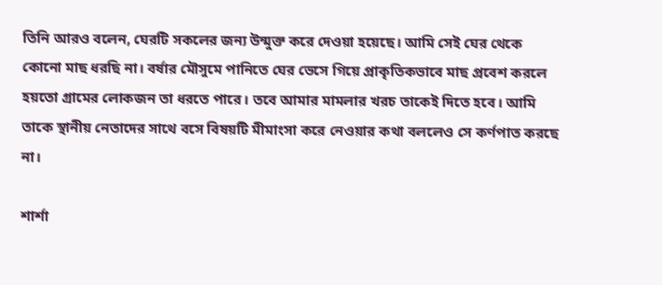তিনি আরও বলেন, ঘেরটি সকলের জন্য উন্মুক্ত করে দেওয়া হয়েছে। আমি সেই ঘের থেকে কোনো মাছ ধরছি না। বর্ষার মৌসুমে পানিতে ঘের ভেসে গিয়ে প্রাকৃতিকভাবে মাছ প্রবেশ করলে হয়তো গ্রামের লোকজন তা ধরতে পারে। তবে আমার মামলার খরচ তাকেই দিতে হবে। আমি তাকে স্থানীয় নেতাদের সাথে বসে বিষয়টি মীমাংসা করে নেওয়ার কথা বললেও সে কর্ণপাত করছে না।

শার্শা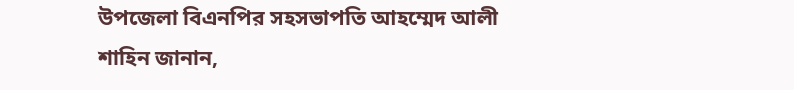উপজেলা বিএনপির সহসভাপতি আহম্মেদ আলী শাহিন জানান,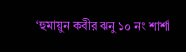‘হুমায়ুন কবীর ঝনু ১০ নং শার্শা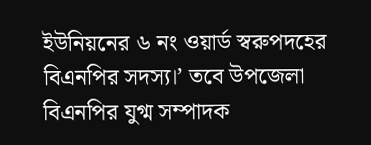ইউনিয়নের ৬ নং ওয়ার্ড স্বরুপদহের বিএনপির সদস্য।’ তবে উপজেলা বিএনপির যুগ্ম সম্পাদক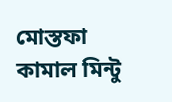মোস্তফা কামাল মিন্টু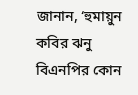জানান, ‘হুমায়ুন কবির ঝনু বিএনপির কোন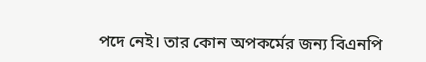পদে নেই। তার কোন অপকর্মের জন্য বিএনপি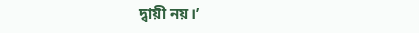দ্বায়ী নয়।’